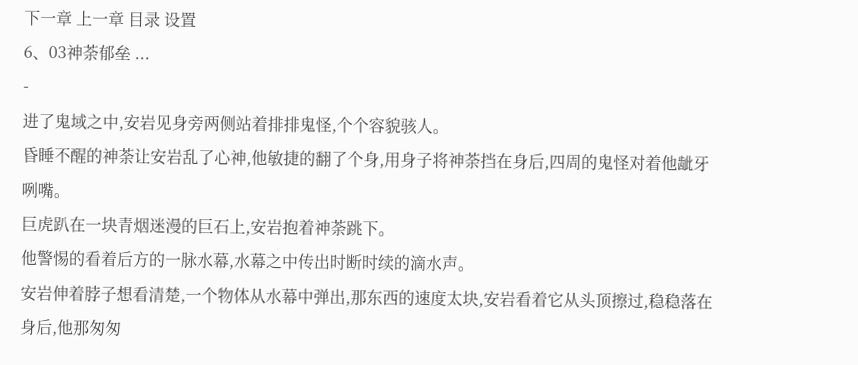下一章 上一章 目录 设置
6、03神荼郁垒 ...
-
进了鬼域之中,安岩见身旁两侧站着排排鬼怪,个个容貌骇人。
昏睡不醒的神荼让安岩乱了心神,他敏捷的翻了个身,用身子将神荼挡在身后,四周的鬼怪对着他龇牙咧嘴。
巨虎趴在一块青烟迷漫的巨石上,安岩抱着神荼跳下。
他警惕的看着后方的一脉水幕,水幕之中传出时断时续的滴水声。
安岩伸着脖子想看清楚,一个物体从水幕中弹出,那东西的速度太块,安岩看着它从头顶擦过,稳稳落在身后,他那匆匆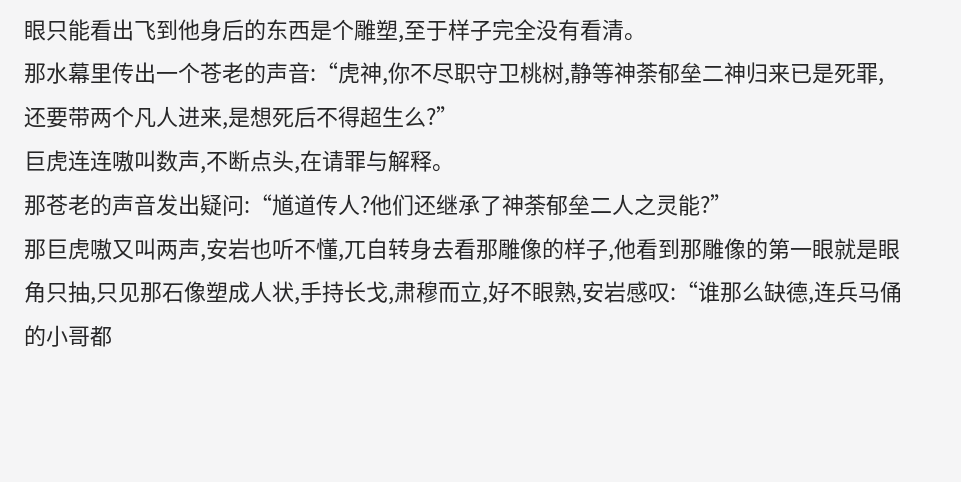眼只能看出飞到他身后的东西是个雕塑,至于样子完全没有看清。
那水幕里传出一个苍老的声音:“虎神,你不尽职守卫桃树,静等神荼郁垒二神归来已是死罪,还要带两个凡人进来,是想死后不得超生么?”
巨虎连连嗷叫数声,不断点头,在请罪与解释。
那苍老的声音发出疑问:“馗道传人?他们还继承了神荼郁垒二人之灵能?”
那巨虎嗷又叫两声,安岩也听不懂,兀自转身去看那雕像的样子,他看到那雕像的第一眼就是眼角只抽,只见那石像塑成人状,手持长戈,肃穆而立,好不眼熟,安岩感叹:“谁那么缺德,连兵马俑的小哥都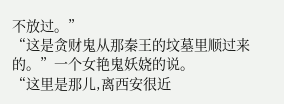不放过。”
“这是贪财鬼从那秦王的坟墓里顺过来的。”一个女艳鬼妖娆的说。
“这里是那儿,离西安很近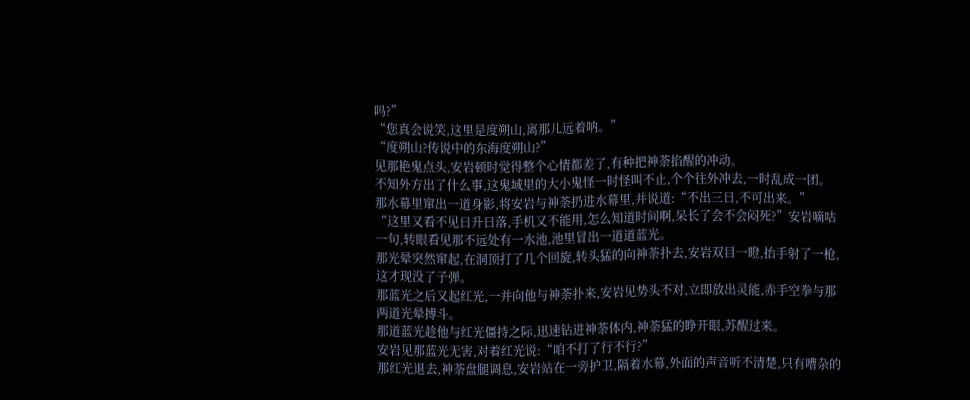吗?”
“您真会说笑,这里是度朔山,离那儿远着呐。”
“度朔山?传说中的东海度朔山?”
见那艳鬼点头,安岩顿时觉得整个心情都差了,有种把神荼掐醒的冲动。
不知外方出了什么事,这鬼域里的大小鬼怪一时怪叫不止,个个往外冲去,一时乱成一团。
那水幕里窜出一道身影,将安岩与神荼扔进水幕里,并说道:“不出三日,不可出来。”
“这里又看不见日升日落,手机又不能用,怎么知道时间啊,呆长了会不会闷死?”安岩嘀咕一句,转眼看见那不远处有一水池,池里冒出一道道蓝光。
那光晕突然窜起,在洞顶打了几个回旋,转头猛的向神荼扑去,安岩双目一瞪,抬手射了一枪,这才现没了子弹。
那蓝光之后又起红光,一并向他与神荼扑来,安岩见势头不对,立即放出灵能,赤手空拳与那两道光晕搏斗。
那道蓝光趁他与红光僵持之际,迅速钻进神荼体内,神荼猛的睁开眼,苏醒过来。
安岩见那蓝光无害,对着红光说:“咱不打了行不行?”
那红光退去,神荼盘腿调息,安岩站在一旁护卫,隔着水幕,外面的声音听不清楚,只有嘈杂的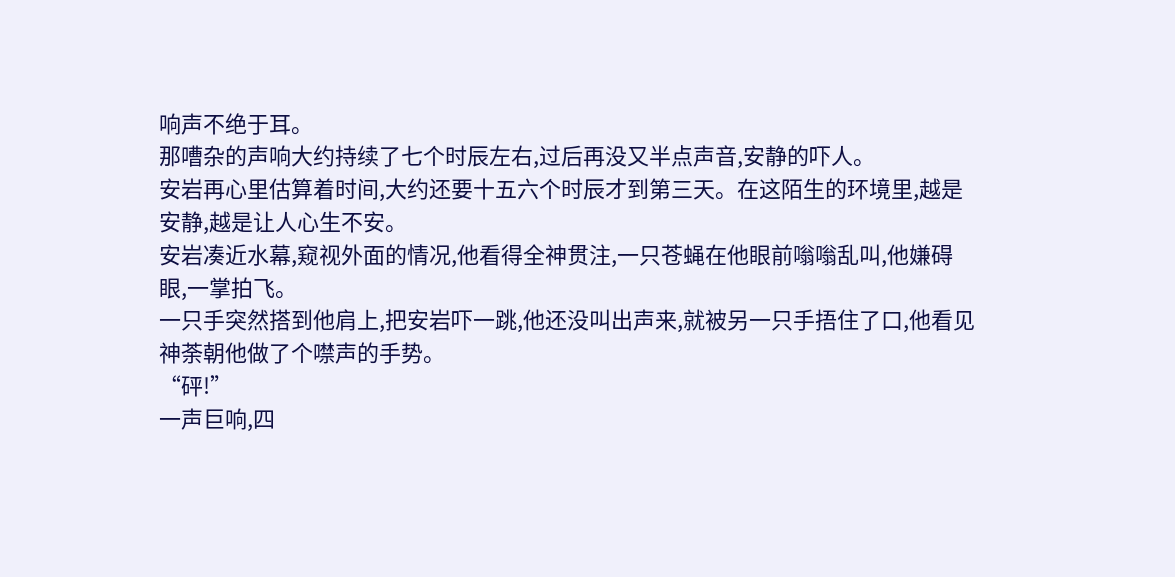响声不绝于耳。
那嘈杂的声响大约持续了七个时辰左右,过后再没又半点声音,安静的吓人。
安岩再心里估算着时间,大约还要十五六个时辰才到第三天。在这陌生的环境里,越是安静,越是让人心生不安。
安岩凑近水幕,窥视外面的情况,他看得全神贯注,一只苍蝇在他眼前嗡嗡乱叫,他嫌碍眼,一掌拍飞。
一只手突然搭到他肩上,把安岩吓一跳,他还没叫出声来,就被另一只手捂住了口,他看见神荼朝他做了个噤声的手势。
“砰!”
一声巨响,四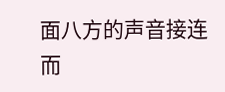面八方的声音接连而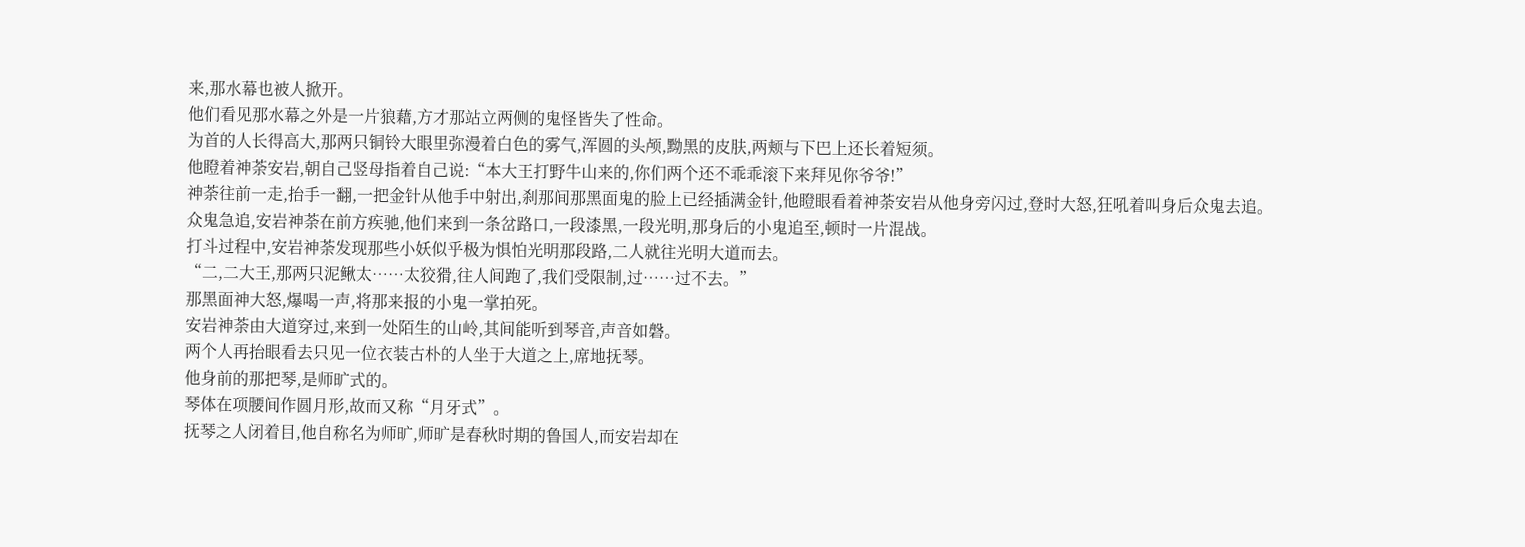来,那水幕也被人掀开。
他们看见那水幕之外是一片狼藉,方才那站立两侧的鬼怪皆失了性命。
为首的人长得高大,那两只铜铃大眼里弥漫着白色的雾气,浑圆的头颅,黝黑的皮肤,两颊与下巴上还长着短须。
他瞪着神荼安岩,朝自己竖母指着自己说:“本大王打野牛山来的,你们两个还不乖乖滚下来拜见你爷爷!”
神荼往前一走,抬手一翻,一把金针从他手中射出,刹那间那黑面鬼的脸上已经插满金针,他瞪眼看着神荼安岩从他身旁闪过,登时大怒,狂吼着叫身后众鬼去追。
众鬼急追,安岩神荼在前方疾驰,他们来到一条岔路口,一段漆黑,一段光明,那身后的小鬼追至,顿时一片混战。
打斗过程中,安岩神荼发现那些小妖似乎极为惧怕光明那段路,二人就往光明大道而去。
“二,二大王,那两只泥鳅太……太狡猾,往人间跑了,我们受限制,过……过不去。”
那黑面神大怒,爆喝一声,将那来报的小鬼一掌拍死。
安岩神荼由大道穿过,来到一处陌生的山岭,其间能听到琴音,声音如磐。
两个人再抬眼看去只见一位衣装古朴的人坐于大道之上,席地抚琴。
他身前的那把琴,是师旷式的。
琴体在项腰间作圆月形,故而又称“月牙式”。
抚琴之人闭着目,他自称名为师旷,师旷是春秋时期的鲁国人,而安岩却在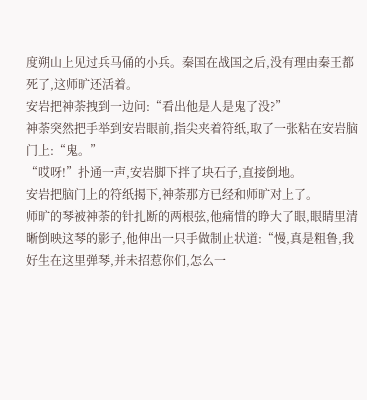度朔山上见过兵马俑的小兵。秦国在战国之后,没有理由秦王都死了,这师旷还活着。
安岩把神荼拽到一边问:“看出他是人是鬼了没?”
神荼突然把手举到安岩眼前,指尖夹着符纸,取了一张粘在安岩脑门上:“鬼。”
“哎呀!”扑通一声,安岩脚下拌了块石子,直接倒地。
安岩把脑门上的符纸揭下,神荼那方已经和师旷对上了。
师旷的琴被神荼的针扎断的两根弦,他痛惜的睁大了眼,眼睛里清晰倒映这琴的影子,他伸出一只手做制止状道:“慢,真是粗鲁,我好生在这里弹琴,并未招惹你们,怎么一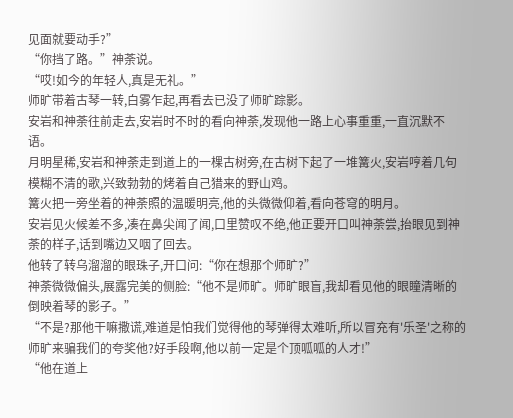见面就要动手?”
“你挡了路。”神荼说。
“哎!如今的年轻人,真是无礼。”
师旷带着古琴一转,白雾乍起,再看去已没了师旷踪影。
安岩和神荼往前走去,安岩时不时的看向神荼,发现他一路上心事重重,一直沉默不语。
月明星稀,安岩和神荼走到道上的一棵古树旁,在古树下起了一堆篝火,安岩哼着几句模糊不清的歌,兴致勃勃的烤着自己猎来的野山鸡。
篝火把一旁坐着的神荼照的温暖明亮,他的头微微仰着,看向苍穹的明月。
安岩见火候差不多,凑在鼻尖闻了闻,口里赞叹不绝,他正要开口叫神荼尝,抬眼见到神荼的样子,话到嘴边又咽了回去。
他转了转乌溜溜的眼珠子,开口问:“你在想那个师旷?”
神荼微微偏头,展露完美的侧脸:“他不是师旷。师旷眼盲,我却看见他的眼瞳清晰的倒映着琴的影子。”
“不是?那他干嘛撒谎,难道是怕我们觉得他的琴弹得太难听,所以冒充有'乐圣'之称的师旷来骗我们的夸奖他?好手段啊,他以前一定是个顶呱呱的人才!”
“他在道上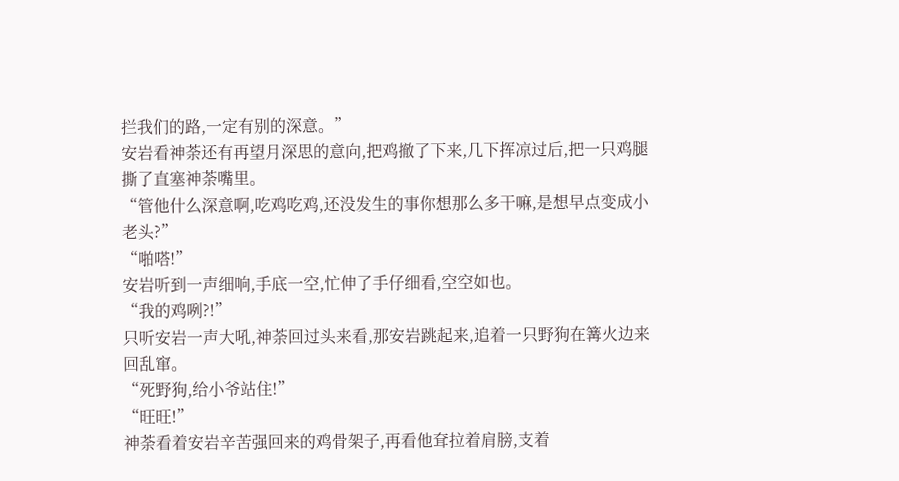拦我们的路,一定有别的深意。”
安岩看神荼还有再望月深思的意向,把鸡撤了下来,几下挥凉过后,把一只鸡腿撕了直塞神荼嘴里。
“管他什么深意啊,吃鸡吃鸡,还没发生的事你想那么多干嘛,是想早点变成小老头?”
“啪嗒!”
安岩听到一声细响,手底一空,忙伸了手仔细看,空空如也。
“我的鸡咧?!”
只听安岩一声大吼,神荼回过头来看,那安岩跳起来,追着一只野狗在篝火边来回乱窜。
“死野狗,给小爷站住!”
“旺旺!”
神荼看着安岩辛苦强回来的鸡骨架子,再看他耷拉着肩膀,支着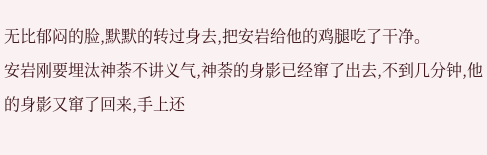无比郁闷的脸,默默的转过身去,把安岩给他的鸡腿吃了干净。
安岩刚要埋汰神荼不讲义气,神荼的身影已经窜了出去,不到几分钟,他的身影又窜了回来,手上还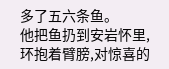多了五六条鱼。
他把鱼扔到安岩怀里,环抱着臂膀,对惊喜的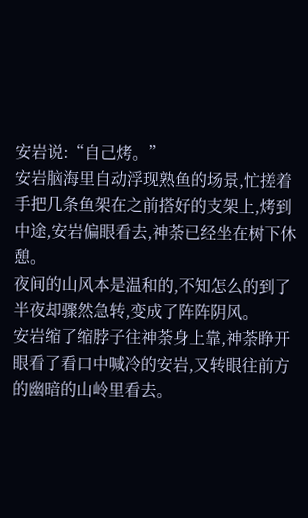安岩说:“自己烤。”
安岩脑海里自动浮现熟鱼的场景,忙搓着手把几条鱼架在之前搭好的支架上,烤到中途,安岩偏眼看去,神荼已经坐在树下休憩。
夜间的山风本是温和的,不知怎么的到了半夜却骤然急转,变成了阵阵阴风。
安岩缩了缩脖子往神荼身上靠,神荼睁开眼看了看口中喊冷的安岩,又转眼往前方的幽暗的山岭里看去。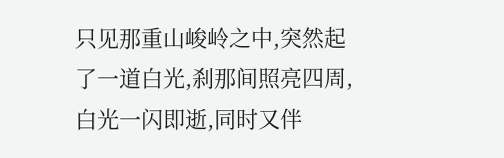只见那重山峻岭之中,突然起了一道白光,刹那间照亮四周,白光一闪即逝,同时又伴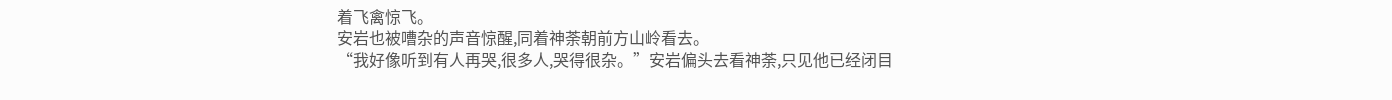着飞禽惊飞。
安岩也被嘈杂的声音惊醒,同着神荼朝前方山岭看去。
“我好像听到有人再哭,很多人,哭得很杂。”安岩偏头去看神荼,只见他已经闭目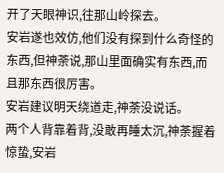开了天眼神识,往那山岭探去。
安岩遂也效仿,他们没有探到什么奇怪的东西,但神荼说,那山里面确实有东西,而且那东西很厉害。
安岩建议明天绕道走,神荼没说话。
两个人背靠着背,没敢再睡太沉,神荼握着惊蛰,安岩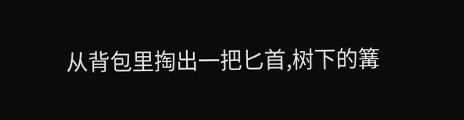从背包里掏出一把匕首,树下的篝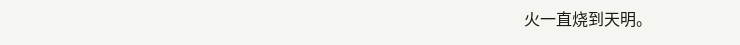火一直烧到天明。